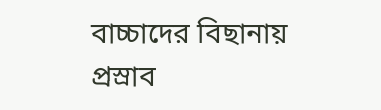বাচ্চাদের বিছানায় প্রস্রাব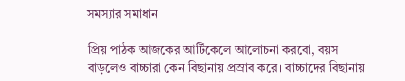সমস্যার সমাধান

প্রিয় পাঠক আজকের আর্টিকেলে আলোচনা করবো, বয়স বাড়লেও বাচ্চারা কেন বিছানায় প্রস্রাব করে। বাচ্চাদের বিছানায়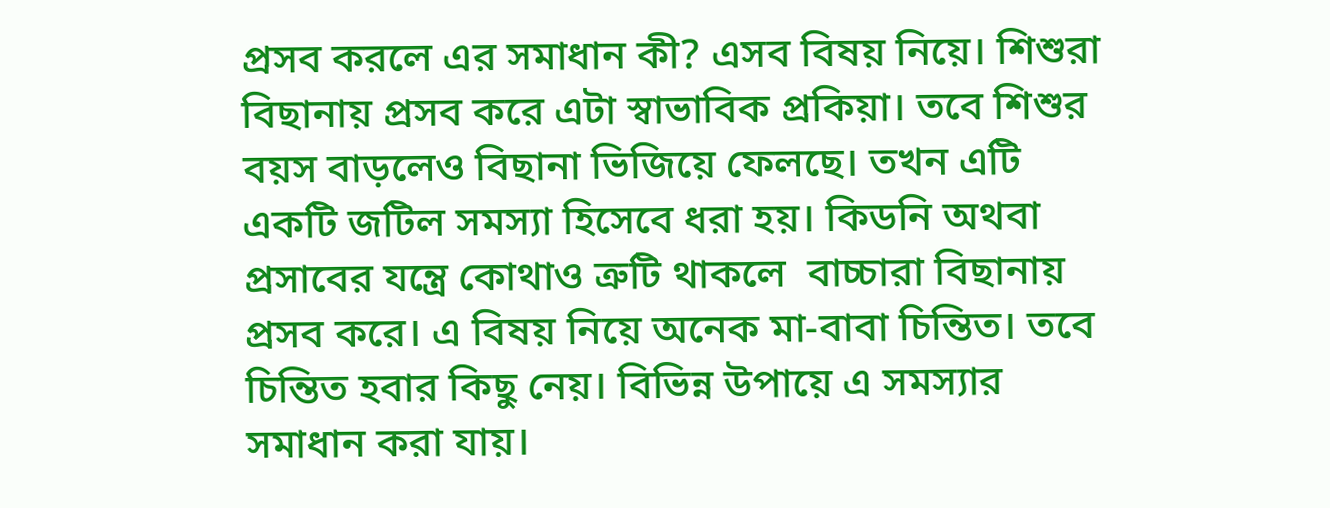প্রসব করলে এর সমাধান কী? এসব বিষয় নিয়ে। শিশুরা বিছানায় প্রসব করে এটা স্বাভাবিক প্রকিয়া। তবে শিশুর বয়স বাড়লেও বিছানা ভিজিয়ে ফেলছে। তখন এটি একটি জটিল সমস্যা হিসেবে ধরা হয়। কিডনি অথবা প্রসাবের যন্ত্রে কোথাও ত্রুটি থাকলে  বাচ্চারা বিছানায় প্রসব করে। এ বিষয় নিয়ে অনেক মা-বাবা চিন্তিত। তবে চিন্তিত হবার কিছু নেয়। বিভিন্ন উপায়ে এ সমস্যার সমাধান করা যায়।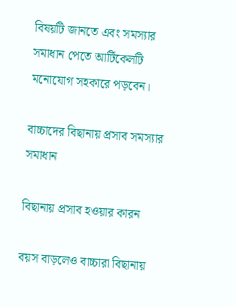বিষয়টি জানতে এবং সমস্যার সমাধান পেতে আর্টিকেলটি মনোযোগ সহকারে পড়বেন।

বাচ্চাদের বিছানায় প্রসাব সমস্যার সমাধান

বিছানায় প্রসাব হওয়ার কারন

বয়স বাড়লেও বাচ্চারা বিছানায়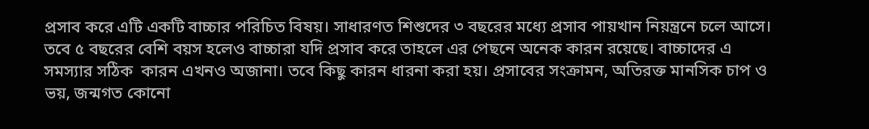প্রসাব করে এটি একটি বাচ্চার পরিচিত বিষয়। সাধারণত শিশুদের ৩ বছরের মধ্যে প্রসাব পায়খান নিয়ন্ত্রনে চলে আসে। তবে ৫ বছরের বেশি বয়স হলেও বাচ্চারা যদি প্রসাব করে তাহলে এর পেছনে অনেক কারন রয়েছে। বাচ্চাদের এ সমস্যার সঠিক  কারন এখনও অজানা। তবে কিছু কারন ধারনা করা হয়। প্রসাবের সংক্রামন, অতিরক্ত মানসিক চাপ ও ভয়, জন্মগত কোনো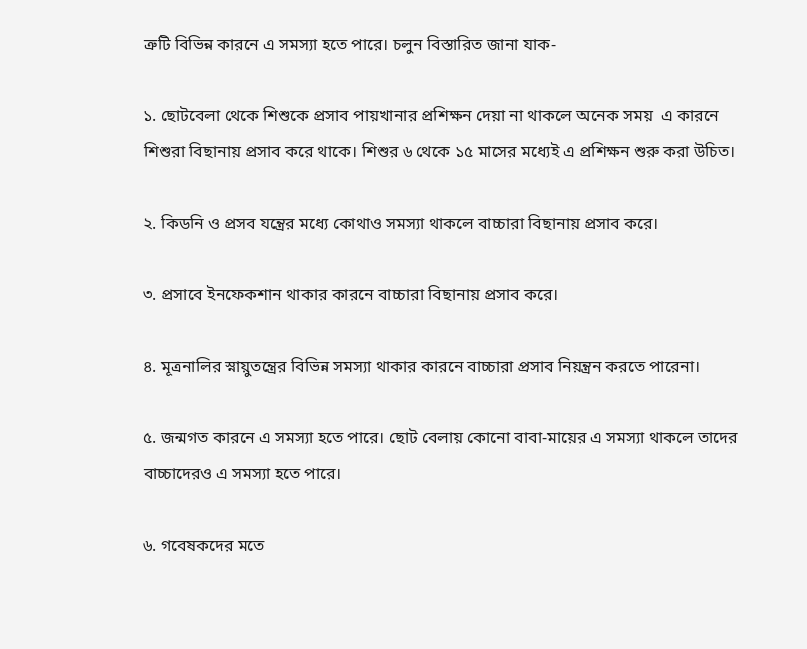ত্রুটি বিভিন্ন কারনে এ সমস্যা হতে পারে। চলুন বিস্তারিত জানা যাক-

১. ছোটবেলা থেকে শিশুকে প্রসাব পায়খানার প্রশিক্ষন দেয়া না থাকলে অনেক সময়  এ কারনে শিশুরা বিছানায় প্রসাব করে থাকে। শিশুর ৬ থেকে ১৫ মাসের মধ্যেই এ প্রশিক্ষন শুরু করা উচিত।

২. কিডনি ও প্রসব যন্ত্রের মধ্যে কোথাও সমস্যা থাকলে বাচ্চারা বিছানায় প্রসাব করে।

৩. প্রসাবে ইনফেকশান থাকার কারনে বাচ্চারা বিছানায় প্রসাব করে।

৪. মূত্রনালির স্নায়ুতন্ত্রের বিভিন্ন সমস্যা থাকার কারনে বাচ্চারা প্রসাব নিয়ন্ত্রন করতে পারেনা।

৫. জন্মগত কারনে এ সমস্যা হতে পারে। ছোট বেলায় কোনো বাবা-মায়ের এ সমস্যা থাকলে তাদের বাচ্চাদেরও এ সমস্যা হতে পারে।

৬. গবেষকদের মতে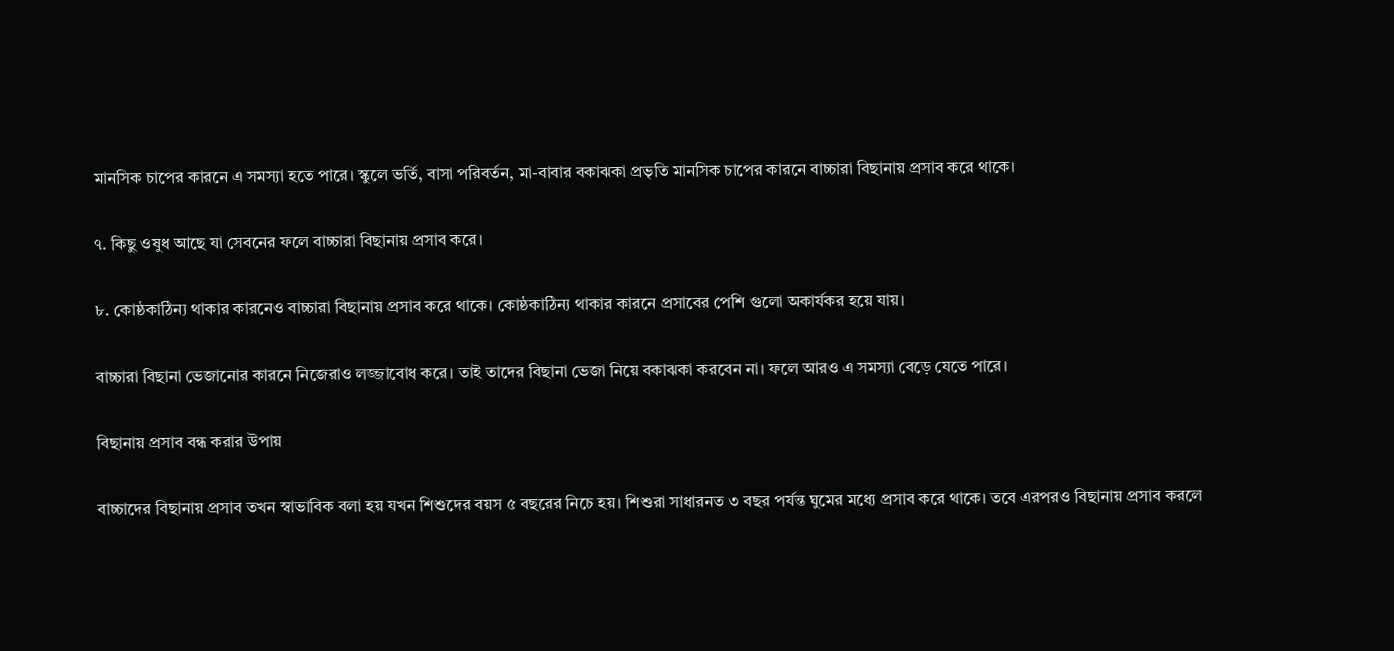মানসিক চাপের কারনে এ সমস্যা হতে পারে। স্কুলে ভর্তি, বাসা পরিবর্তন, মা-বাবার বকাঝকা প্রভৃতি মানসিক চাপের কারনে বাচ্চারা বিছানায় প্রসাব করে থাকে।

৭. কিছু ওষুধ আছে যা সেবনের ফলে বাচ্চারা বিছানায় প্রসাব করে।

৮. কোষ্ঠকাঠিন্য থাকার কারনেও বাচ্চারা বিছানায় প্রসাব করে থাকে। কোষ্ঠকাঠিন্য থাকার কারনে প্রসাবের পেশি গুলো অকার্যকর হয়ে যায়।

বাচ্চারা বিছানা ভেজানোর কারনে নিজেরাও লজ্জাবোধ করে। তাই তাদের বিছানা ভেজা নিয়ে বকাঝকা করবেন না। ফলে আরও এ সমস্যা বেড়ে যেতে পারে।

বিছানায় প্রসাব বন্ধ করার উপায়

বাচ্চাদের বিছানায় প্রসাব তখন স্বাভাবিক বলা হয় যখন শিশুদের বয়স ৫ বছরের নিচে হয়। শিশুরা সাধারনত ৩ বছর পর্যন্ত ঘুমের মধ্যে প্রসাব করে থাকে। তবে এরপরও বিছানায় প্রসাব করলে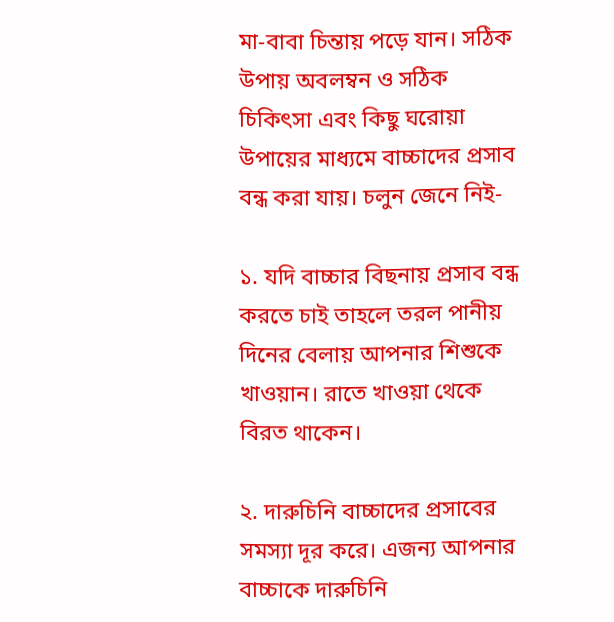মা-বাবা চিন্তায় পড়ে যান। সঠিক উপায় অবলম্বন ও সঠিক চিকিৎসা এবং কিছু ঘরোয়া উপায়ের মাধ্যমে বাচ্চাদের প্রসাব বন্ধ করা যায়। চলুন জেনে নিই-

১. যদি বাচ্চার বিছনায় প্রসাব বন্ধ করতে চাই তাহলে তরল পানীয় দিনের বেলায় আপনার শিশুকে খাওয়ান। রাতে খাওয়া থেকে বিরত থাকেন।

২. দারুচিনি বাচ্চাদের প্রসাবের সমস্যা দূর করে। এজন্য আপনার বাচ্চাকে দারুচিনি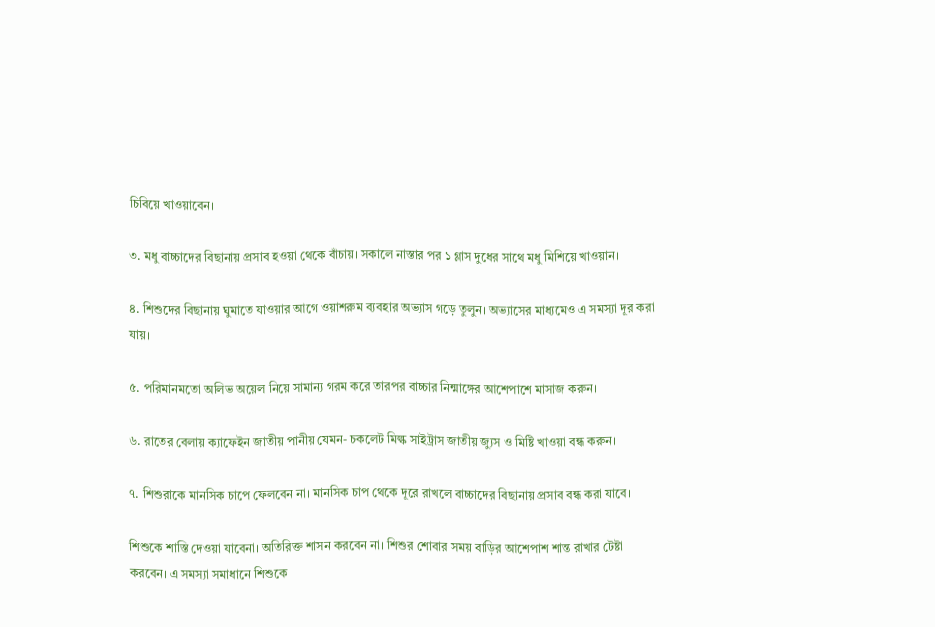চিবিয়ে খাওয়াবেন।

৩. মধু বাচ্চাদের বিছানায় প্রসাব হওয়া থেকে বাঁচায়। সকালে নাস্তার পর ১ গ্লাস দুধের সাথে মধু মিশিয়ে খাওয়ান।

৪. শিশুদের বিছানায় ঘুমাতে যাওয়ার আগে ওয়াশরুম ব্যবহার অভ্যাস গড়ে তুলুন। অভ্যাসের মাধ্যমেও এ সমস্যা দূর করা যায়।

৫. পরিমানমতো অলিভ অয়েল নিয়ে সামান্য গরম করে তারপর বাচ্চার নিন্মাঙ্গের আশেপাশে মাসাজ করুন।

৬. রাতের বেলায় ক্যাফেইন জাতীয় পানীয় যেমন- চকলেট মিল্ক সাইট্রাস জাতীয় জ্যুস ও মিষ্টি খাওয়া বন্ধ করুন।

৭. শিশুরাকে মানসিক চাপে ফেলবেন না। মানসিক চাপ থেকে দূরে রাখলে বাচ্চাদের বিছানায় প্রসাব বন্ধ করা যাবে।

শিশুকে শাস্তি দেওয়া যাবেনা। অতিরিক্ত শাসন করবেন না। শিশুর শোবার সময় বাড়ির আশেপাশ শান্ত রাখার টেষ্টা করবেন। এ সমস্যা সমাধানে শিশুকে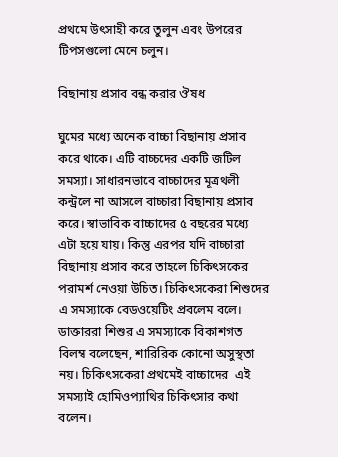প্রথমে উৎসাহী করে তুলুন এবং উপরের টিপসগুলো মেনে চলুন।

বিছানায় প্রসাব বন্ধ করার ঔষধ

ঘুমের মধ্যে অনেক বাচ্চা বিছানায় প্রসাব করে থাকে। এটি বাচ্চদের একটি জটিল সমস্যা। সাধারনভাবে বাচ্চাদের মূত্রথলী কন্ট্রলে না আসলে বাচ্চারা বিছানায় প্রসাব করে। স্বাভাবিক বাচ্চাদের ৫ বছরের মধ্যে এটা হয়ে যায়। কিন্তু এরপর যদি বাচ্চারা বিছানায় প্রসাব করে তাহলে চিকিৎসকের পরামর্শ নেওয়া উচিত। চিকিৎসকেরা শিশুদের এ সমস্যাকে বেডওয়েটিং প্রবলেম বলে। ডাক্তাররা শিশুর এ সমস্যাকে বিকাশগত বিলম্ব বলেছেন, শারিরিক কোনো অসুস্থতা নয়। চিকিৎসকেরা প্রথমেই বাচ্চাদের  এই সমস্যাই হোমিওপ্যাথির চিকিৎসার কথা বলেন।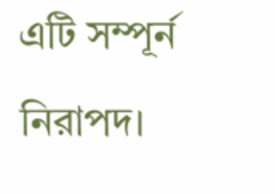এটি সম্পূর্ন নিরাপদ।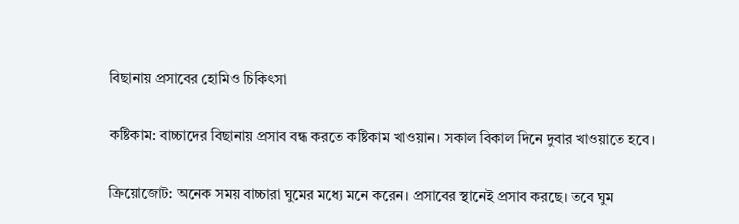বিছানায় প্রসাবের হোমিও চিকিৎসা

কষ্টিকাম: বাচ্চাদের বিছানায় প্রসাব বন্ধ করতে কষ্টিকাম খাওয়ান। সকাল বিকাল দিনে দুবার খাওয়াতে হবে।

ক্রিয়োজোট: অনেক সময় বাচ্চারা ঘুমের মধ্যে মনে করেন। প্রসাবের স্থানেই প্রসাব করছে। তবে ঘুম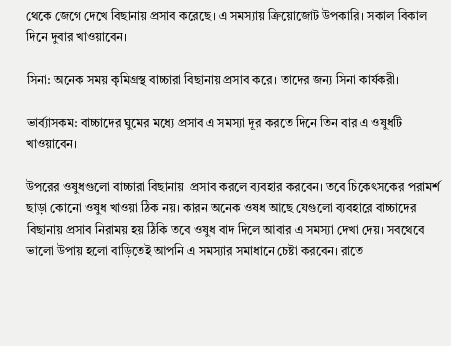থেকে জেগে দেখে বিছানায় প্রসাব করেছে। এ সমস্যায় ক্রিয়োজোট উপকারি। সকাল বিকাল দিনে দুবার খাওয়াবেন।

সিনা: অনেক সময় কৃমিগ্রস্থ বাচ্চারা বিছানায় প্রসাব করে। তাদের জন্য সিনা কার্যকরী।

ভার্ব্যাসকম: বাচ্চাদের ঘুমের মধ্যে প্রসাব এ সমস্যা দূর করতে দিনে তিন বার এ ওষুধটি খাওয়াবেন।

উপরের ওষুধগুলো বাচ্চারা বিছানায়  প্রসাব করলে ব্যবহার করবেন। তবে চিকেৎসকের পরামর্শ ছাড়া কোনো ওষুধ খাওয়া ঠিক নয়। কারন অনেক ওষধ আছে যেগুলো ব্যবহারে বাচ্চাদের বিছানায় প্রসাব নিরাময় হয় ঠিকি তবে ওষুধ বাদ দিলে আবার এ সমস্যা দেখা দেয়। সবথেবে ভালো উপায় হলো বাড়িতেই আপনি এ সমস্যার সমাধানে চেষ্টা করবেন। রাতে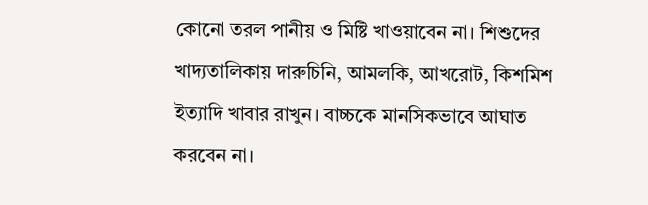কোনো তরল পানীয় ও মিষ্টি খাওয়াবেন না। শিশুদের খাদ্যতালিকায় দারুচিনি, আমলকি, আখরোট, কিশমিশ ইত্যাদি খাবার রাখুন। বাচ্চকে মানসিকভাবে আঘাত করবেন না।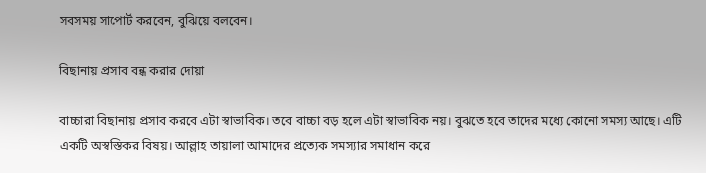সবসময় সাপোর্ট করবেন, বুঝিয়ে বলবেন।

বিছানায় প্রসাব বন্ধ করার দোয়া

বাচ্চারা বিছানায় প্রসাব করবে এটা স্বাভাবিক। তবে বাচ্চা বড় হলে এটা স্বাভাবিক নয়। বুঝতে হবে তাদের মধ্যে কোনো সমস্য আছে। এটি একটি অস্বস্তিকর বিষয়। আল্লাহ তায়ালা আমাদের প্রত্যেক সমস্যার সমাধান করে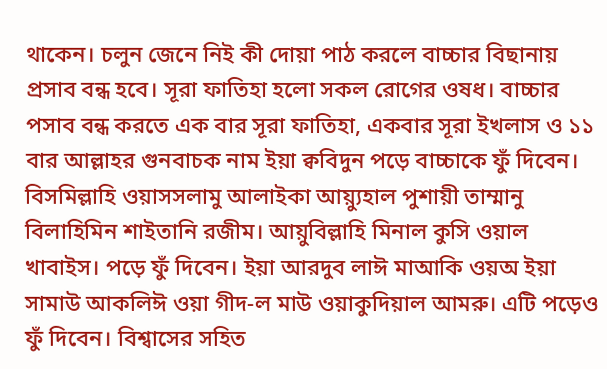থাকেন। চলুন জেনে নিই কী দোয়া পাঠ করলে বাচ্চার বিছানায় প্রসাব বন্ধ হবে। সূরা ফাতিহা হলো সকল রোগের ওষধ। বাচ্চার পসাব বন্ধ করতে এক বার সূরা ফাতিহা, একবার সূরা ইখলাস ও ১১ বার আল্লাহর গুনবাচক নাম ইয়া ক্ববিদুন পড়ে বাচ্চাকে ফুঁ দিবেন। বিসমিল্লাহি ওয়াসসলামু আলাইকা আয়্যুহাল পুশায়ী তাম্মানু বিলাহিমিন শাইতানি রজীম। আয়ুবিল্লাহি মিনাল কুসি ওয়াল খাবাইস। পড়ে ফুঁ দিবেন। ইয়া আরদুব লাঈ মাআকি ওয়অ ইয়া সামাউ আকলিঈ ওয়া গীদ-ল মাউ ওয়াকুদিয়াল আমরু। এটি পড়েও ফুঁ দিবেন। বিশ্বাসের সহিত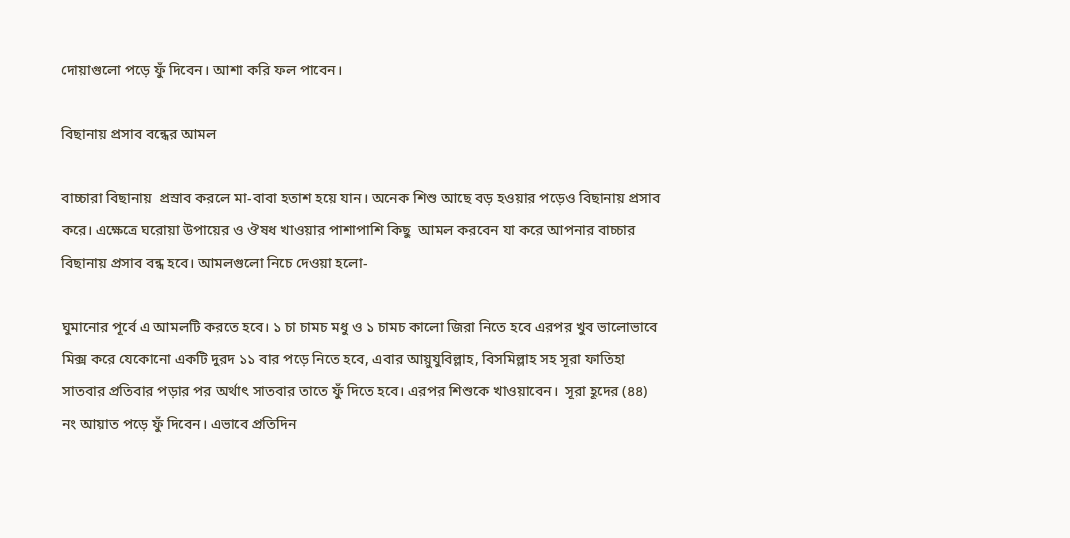দোয়াগুলো পড়ে ফুঁ দিবেন। আশা করি ফল পাবেন।

বিছানায় প্রসাব বন্ধের আমল

বাচ্চারা বিছানায়  প্রস্রাব করলে মা-বাবা হতাশ হয়ে যান। অনেক শিশু আছে বড় হওয়ার পড়েও বিছানায় প্রসাব করে। এক্ষেত্রে ঘরোয়া উপায়ের ও ঔষধ খাওয়ার পাশাপাশি কিছু  আমল করবেন যা করে আপনার বাচ্চার বিছানায় প্রসাব বন্ধ হবে। আমলগুলো নিচে দেওয়া হলো-

ঘুমানোর পূর্বে এ আমলটি করতে হবে। ১ চা চামচ মধু ও ১ চামচ কালো জিরা নিতে হবে এরপর খুব ভালোভাবে মিক্স করে যেকোনো একটি দুরদ ১১ বার পড়ে নিতে হবে, এবার আয়ুযুবিল্লাহ, বিসমিল্লাহ সহ সূরা ফাতিহা  সাতবার প্রতিবার পড়ার পর অর্থাৎ সাতবার তাতে ফুঁ দিতে হবে। এরপর শিশুকে খাওয়াবেন।  সূরা হূদের (৪৪) নং আয়াত পড়ে ফুঁ দিবেন। এভাবে প্রতিদিন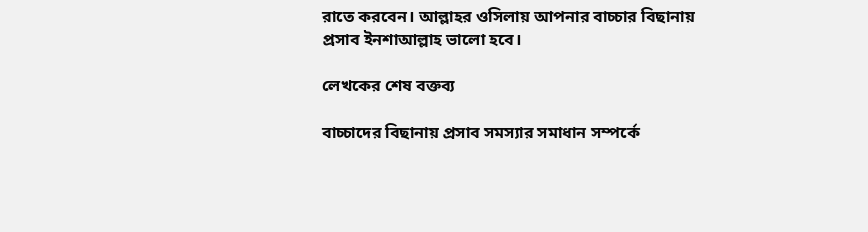রাতে করবেন। আল্লাহর ওসিলায় আপনার বাচ্চার বিছানায় প্রসাব ইনশাআল্লাহ ভালো হবে।

লেখকের শেষ বক্তব্য

বাচ্চাদের বিছানায় প্রসাব সমস্যার সমাধান সম্পর্কে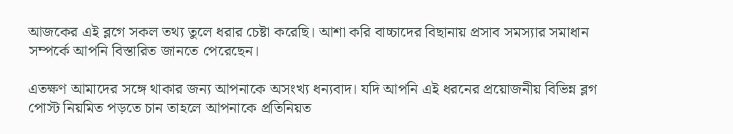আজকের এই ব্লগে সকল তথ্য তুলে ধরার চেষ্টা করেছি। আশা করি বাচ্চাদের বিছানায় প্রসাব সমস্যার সমাধান সম্পর্কে আপনি বিস্তারিত জানতে পেরেছেন।

এতক্ষণ আমাদের সঙ্গে থাকার জন্য আপনাকে অসংখ্য ধন্যবাদ। যদি আপনি এই ধরনের প্রয়োজনীয় বিভিন্ন ব্লগ পোস্ট নিয়মিত পড়তে চান তাহলে আপনাকে প্রতিনিয়ত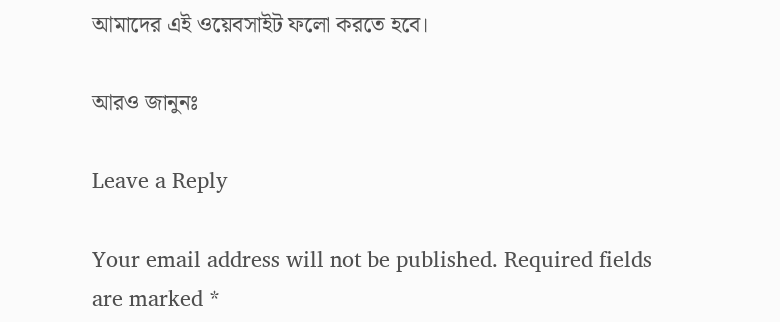আমাদের এই ওয়েবসাইট ফলো করতে হবে।

আরও জানুনঃ

Leave a Reply

Your email address will not be published. Required fields are marked *